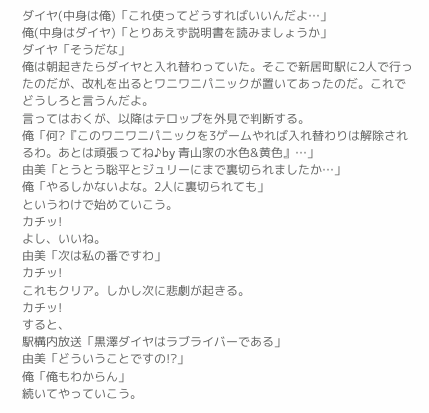ダイヤ(中身は俺)「これ使ってどうすればいいんだよ…」
俺(中身はダイヤ)「とりあえず説明書を読みましょうか」
ダイヤ「そうだな」
俺は朝起きたらダイヤと入れ替わっていた。そこで新居町駅に2人で行ったのだが、改札を出るとワニワニパニックが置いてあったのだ。これでどうしろと言うんだよ。
言ってはおくが、以降はテロップを外見で判断する。
俺「何?『このワニワニパニックを3ゲームやれば入れ替わりは解除されるわ。あとは頑張ってね♪by 青山家の水色&黄色』…」
由美「とうとう聡平とジュリーにまで裏切られましたか…」
俺「やるしかないよな。2人に裏切られても」
というわけで始めていこう。
カチッ!
よし、いいね。
由美「次は私の番ですわ」
カチッ!
これもクリア。しかし次に悲劇が起きる。
カチッ!
すると、
駅構内放送「黒澤ダイヤはラブライバーである」
由美「どういうことですの!?」
俺「俺もわからん」
続いてやっていこう。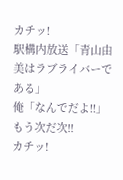カチッ!
駅構内放送「青山由美はラブライバーである」
俺「なんでだよ!!」
もう次だ次!!
カチッ!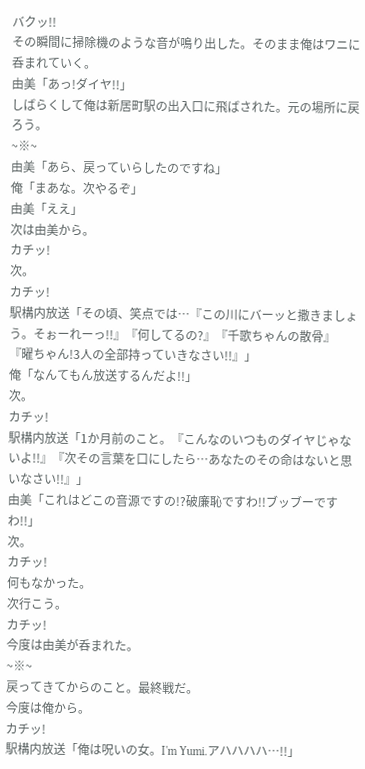バクッ!!
その瞬間に掃除機のような音が鳴り出した。そのまま俺はワニに呑まれていく。
由美「あっ!ダイヤ!!」
しばらくして俺は新居町駅の出入口に飛ばされた。元の場所に戻ろう。
~※~
由美「あら、戻っていらしたのですね」
俺「まあな。次やるぞ」
由美「ええ」
次は由美から。
カチッ!
次。
カチッ!
駅構内放送「その頃、笑点では…『この川にバーッと撒きましょう。そぉーれーっ!!』『何してるの?』『千歌ちゃんの散骨』『曜ちゃん!3人の全部持っていきなさい!!』」
俺「なんてもん放送するんだよ!!」
次。
カチッ!
駅構内放送「1か月前のこと。『こんなのいつものダイヤじゃないよ!!』『次その言葉を口にしたら…あなたのその命はないと思いなさい!!』」
由美「これはどこの音源ですの!?破廉恥ですわ!!ブッブーですわ!!」
次。
カチッ!
何もなかった。
次行こう。
カチッ!
今度は由美が呑まれた。
~※~
戻ってきてからのこと。最終戦だ。
今度は俺から。
カチッ!
駅構内放送「俺は呪いの女。I'm Yumi.アハハハハ…!!」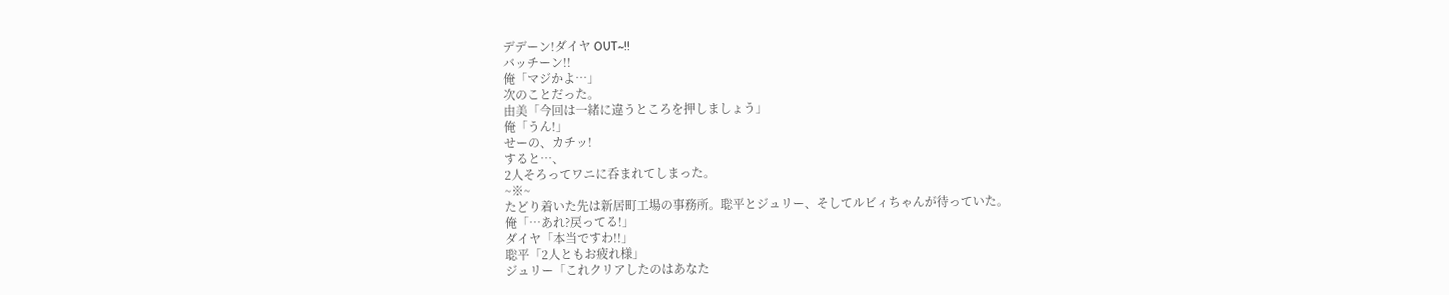デデーン!ダイヤ OUT~!!
バッチーン!!
俺「マジかよ…」
次のことだった。
由美「今回は一緒に違うところを押しましょう」
俺「うん!」
せーの、カチッ!
すると…、
2人そろってワニに呑まれてしまった。
~※~
たどり着いた先は新居町工場の事務所。聡平とジュリー、そしてルビィちゃんが待っていた。
俺「…あれ?戻ってる!」
ダイヤ「本当ですわ!!」
聡平「2人ともお疲れ様」
ジュリー「これクリアしたのはあなた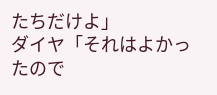たちだけよ」
ダイヤ「それはよかったので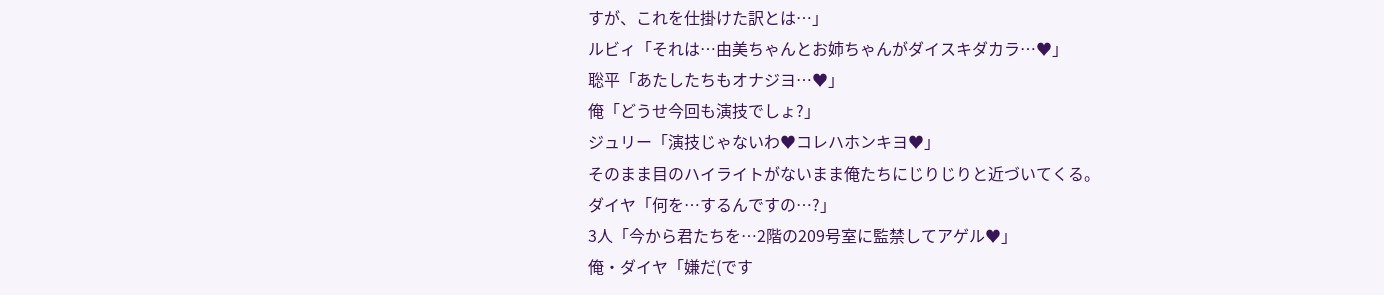すが、これを仕掛けた訳とは…」
ルビィ「それは…由美ちゃんとお姉ちゃんがダイスキダカラ…♥」
聡平「あたしたちもオナジヨ…♥」
俺「どうせ今回も演技でしょ?」
ジュリー「演技じゃないわ♥コレハホンキヨ♥」
そのまま目のハイライトがないまま俺たちにじりじりと近づいてくる。
ダイヤ「何を…するんですの…?」
3人「今から君たちを…2階の209号室に監禁してアゲル♥」
俺・ダイヤ「嫌だ(です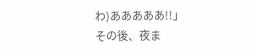わ)あああああ!!」
その後、夜ま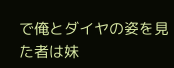で俺とダイヤの姿を見た者は妹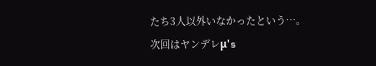たち3人以外いなかったという…。
次回はヤンデレμ's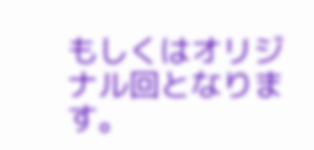もしくはオリジナル回となります。